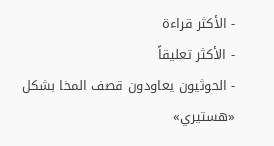- الأكثر قراءة
- الأكثر تعليقاً
- الحوثيون يعاودون قصف المخا بشكل «هستيري»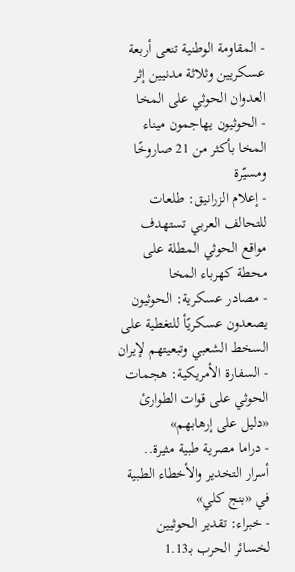- المقاومة الوطنية تنعى أربعة عسكريين وثلاثة مدنيين إثر العدوان الحوثي على المخا
- الحوثيون يهاجمون ميناء المخا بأكثر من 21 صاروخًا ومسيّرة
- إعلام الزرانيق: طلعات للتحالف العربي تستهدف مواقع الحوثي المطلة على محطة كهرباء المخا
- مصادر عسكرية: الحوثيون يصعدون عسكريًأ للتغطية على السخط الشعبي وتبعيتهم لإيران
- السفارة الأمريكية: هجمات الحوثي على قوات الطوارئ «دليل على إرهابهم»
- دراما مصرية طبية مثيرة.. أسرار التخدير والأخطاء الطبية في «بنج كلي»
- خبراء: تقدير الحوثيين لخسائر الحرب بـ1.13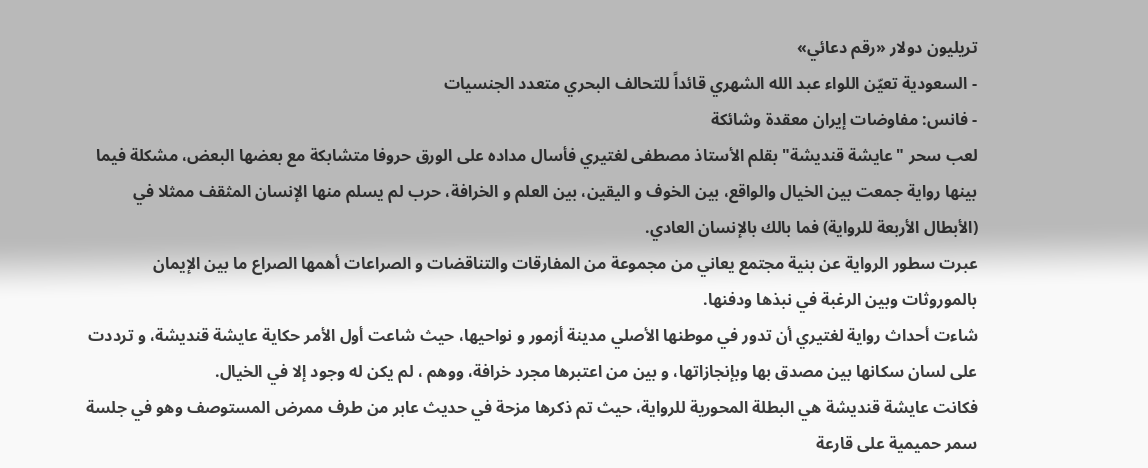تريليون دولار «رقم دعائي»
- السعودية تعيّن اللواء عبد الله الشهري قائداً للتحالف البحري متعدد الجنسيات
- فانس: مفاوضات إيران معقدة وشائكة
لعب سحر "عايشة قنديشة" بقلم الأستاذ مصطفى لغتيري فأسال مداده على الورق حروفا متشابكة مع بعضها البعض، مشكلة فيما بينها رواية جمعت بين الخيال والواقع، بين الخوف و اليقين، بين العلم و الخرافة، حرب لم يسلم منها الإنسان المثقف ممثلا في (الأبطال الأربعة للرواية) فما بالك بالإنسان العادي.
عبرت سطور الرواية عن بنية مجتمع يعاني من مجموعة من المفارقات والتناقضات و الصراعات أهمها الصراع ما بين الإيمان بالموروثات وبين الرغبة في نبذها ودفنها.
شاءت أحداث رواية لغتيري أن تدور في موطنها الأصلي مدينة أزمور و نواحيها، حيث شاعت أول الأمر حكاية عايشة قنديشة، و ترددت على لسان سكانها بين مصدق بها وبإنجازاتها، و بين من اعتبرها مجرد خرافة، ووهم ، لم يكن له وجود إلا في الخيال.
فكانت عايشة قنديشة هي البطلة المحورية للرواية، حيث تم ذكرها مزحة في حديث عابر من طرف ممرض المستوصف وهو في جلسة سمر حميمية على قارعة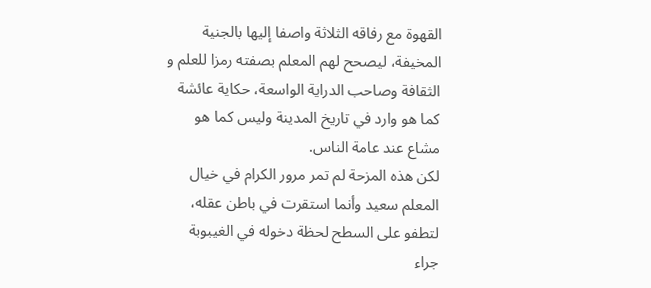القهوة مع رفاقه الثلاثة واصفا إليها بالجنية المخيفة، ليصحح لهم المعلم بصفته رمزا للعلم و الثقافة وصاحب الدراية الواسعة، حكاية عائشة كما هو وارد في تاريخ المدينة وليس كما هو مشاع عند عامة الناس.
لكن هذه المزحة لم تمر مرور الكرام في خيال المعلم سعيد وأنما استقرت في باطن عقله، لتطفو على السطح لحظة دخوله في الغيبوبة جراء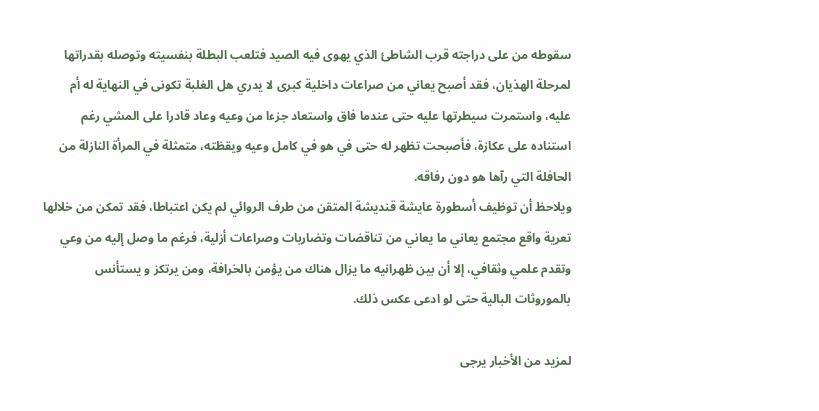سقوطه من على دراجته قرب الشاطئ الذي يهوى فيه الصيد فتلعب البطلة بنفسيته وتوصله بقدراتها لمرحلة الهذيان، فقد أصبح يعاني من صراعات داخلية كبرى لا يدري هل الغلبة تكونى في النهاية له أم عليه، واستمرت سيطرتها عليه حتى عندما فاق واستعاد جزءا من وعيه وعاد قادرا على المشي رغم استناده على عكازة، فأصبحت تظهر له حتى في هو في كامل وعيه ويقظته، متمثلة في المرأة النازلة من الحافلة التي رآها هو دون رفاقه.
ويلاحظ أن توظيف أسطورة عايشة قنديشة المتقن من طرف الروائي لم يكن اعتباطا، فقد تمكن من خلالها تعرية واقع مجتمع يعاني ما يعاني من تناقضات وتضاربات وصراعات أزلية، فرغم ما وصل إليه من وعي وتقدم علمي وثقافي، إلا أن بين ظهرانيه ما يزال هناك من يؤمن بالخرافة، ومن يرتكز و يستأنس بالموروثات البالية حتى لو ادعى عكس ذلك.

لمزيد من الأخبار يرجى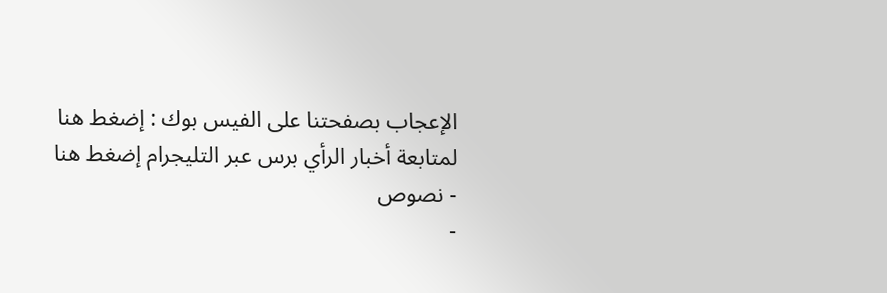الإعجاب بصفحتنا على الفيس بوك : إضغط هنا
لمتابعة أخبار الرأي برس عبر التليجرام إضغط هنا
- نصوص
-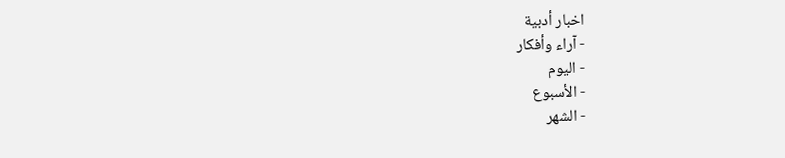اخبار أدبية
- آراء وأفكار
- اليوم
- الأسبوع
- الشهر